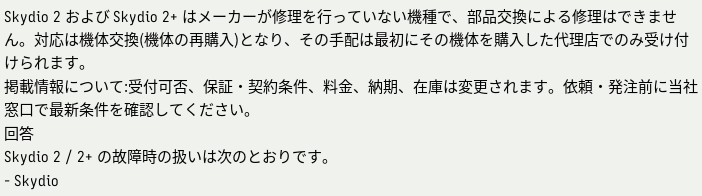Skydio 2 および Skydio 2+ はメーカーが修理を行っていない機種で、部品交換による修理はできません。対応は機体交換(機体の再購入)となり、その手配は最初にその機体を購入した代理店でのみ受け付けられます。
掲載情報について:受付可否、保証・契約条件、料金、納期、在庫は変更されます。依頼・発注前に当社窓口で最新条件を確認してください。
回答
Skydio 2 / 2+ の故障時の扱いは次のとおりです。
- Skydio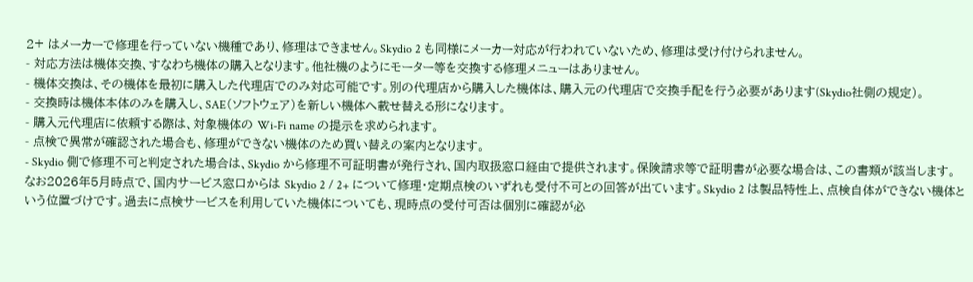2+ はメーカーで修理を行っていない機種であり、修理はできません。Skydio 2 も同様にメーカー対応が行われていないため、修理は受け付けられません。
- 対応方法は機体交換、すなわち機体の購入となります。他社機のようにモーター等を交換する修理メニューはありません。
- 機体交換は、その機体を最初に購入した代理店でのみ対応可能です。別の代理店から購入した機体は、購入元の代理店で交換手配を行う必要があります(Skydio社側の規定)。
- 交換時は機体本体のみを購入し、SAE(ソフトウェア)を新しい機体へ載せ替える形になります。
- 購入元代理店に依頼する際は、対象機体の Wi-Fi name の提示を求められます。
- 点検で異常が確認された場合も、修理ができない機体のため買い替えの案内となります。
- Skydio 側で修理不可と判定された場合は、Skydio から修理不可証明書が発行され、国内取扱窓口経由で提供されます。保険請求等で証明書が必要な場合は、この書類が該当します。
なお2026年5月時点で、国内サービス窓口からは Skydio 2 / 2+ について修理・定期点検のいずれも受付不可との回答が出ています。Skydio 2 は製品特性上、点検自体ができない機体という位置づけです。過去に点検サービスを利用していた機体についても、現時点の受付可否は個別に確認が必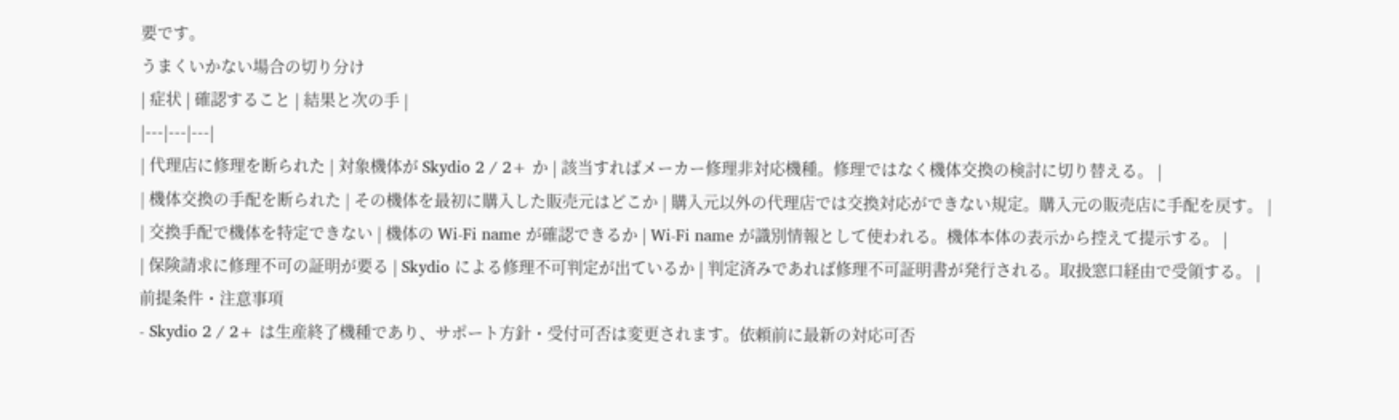要です。
うまくいかない場合の切り分け
| 症状 | 確認すること | 結果と次の手 |
|---|---|---|
| 代理店に修理を断られた | 対象機体が Skydio 2 / 2+ か | 該当すればメーカー修理非対応機種。修理ではなく機体交換の検討に切り替える。 |
| 機体交換の手配を断られた | その機体を最初に購入した販売元はどこか | 購入元以外の代理店では交換対応ができない規定。購入元の販売店に手配を戻す。 |
| 交換手配で機体を特定できない | 機体の Wi-Fi name が確認できるか | Wi-Fi name が識別情報として使われる。機体本体の表示から控えて提示する。 |
| 保険請求に修理不可の証明が要る | Skydio による修理不可判定が出ているか | 判定済みであれば修理不可証明書が発行される。取扱窓口経由で受領する。 |
前提条件・注意事項
- Skydio 2 / 2+ は生産終了機種であり、サポート方針・受付可否は変更されます。依頼前に最新の対応可否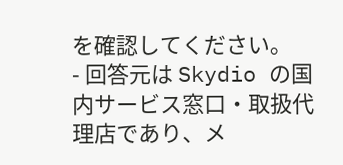を確認してください。
- 回答元は Skydio の国内サービス窓口・取扱代理店であり、メ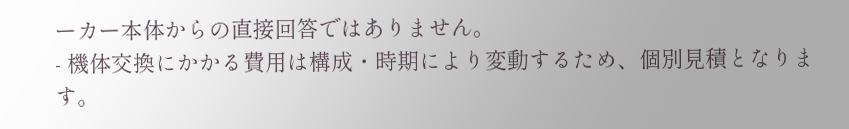ーカー本体からの直接回答ではありません。
- 機体交換にかかる費用は構成・時期により変動するため、個別見積となります。